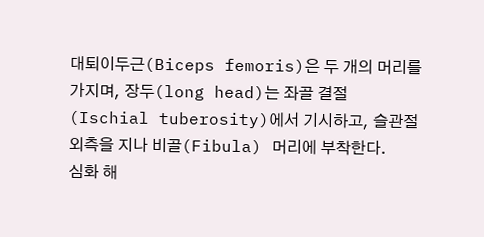대퇴이두근(Biceps femoris)은 두 개의 머리를 가지며, 장두(long head)는 좌골 결절(Ischial tuberosity)에서 기시하고, 슬관절 외측을 지나 비골(Fibula) 머리에 부착한다.
심화 해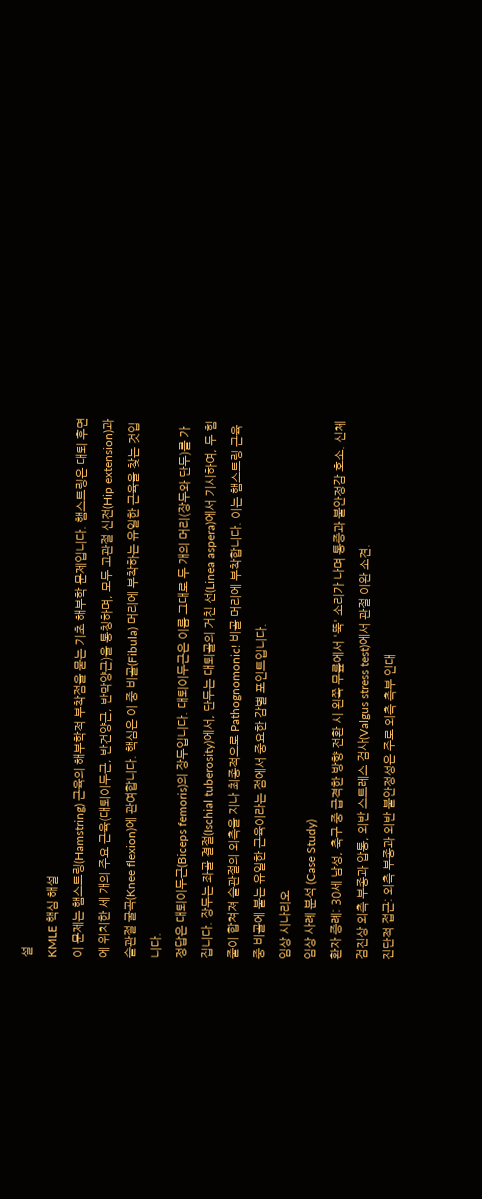설
KMLE 핵심 해설
이 문제는 햄스트링(Hamstring) 근육의 해부학적 부착점을 묻는 기초 해부학 문제입니다. 햄스트링은 대퇴 후면에 위치한 세 개의 주요 근육(대퇴이두근, 반건양근, 반막양근)을 통칭하며, 모두 고관절 신전(Hip extension)과 슬관절 굴곡(Knee flexion)에 관여합니다. 핵심은 이 중 비골(Fibula) 머리에 부착하는 유일한 근육을 찾는 것입니다.
정답은 대퇴이두근(Biceps femoris)의 장두입니다. 대퇴이두근은 이름 그대로 두 개의 머리(장두와 단두)를 가집니다. 장두는 좌골 결절(Ischial tuberosity)에서, 단두는 대퇴골의 거친 선(Linea aspera)에서 기시하여, 두 힘줄이 합쳐져 슬관절의 외측을 지나 최종적으로 Pathognomonic! 비골 머리에 부착합니다. 이는 햄스트링 근육 중 비골에 붙는 유일한 근육이라는 점에서 중요한 감별 포인트입니다.
임상 시나리오
임상 사례 분석 (Case Study)
환자 증례: 30세 남성, 축구 중 급격한 방향 전환 시 왼쪽 무릎에서 '뚝' 소리가 나며 통증과 불안정감 호소. 신체검진상 외측 부종과 압통, 외반 스트레스 검사(Valgus stress test)에서 관절 이완 소견.
진단적 접근: 외측 부종과 외반 불안정성은 주로 외측 측부 인대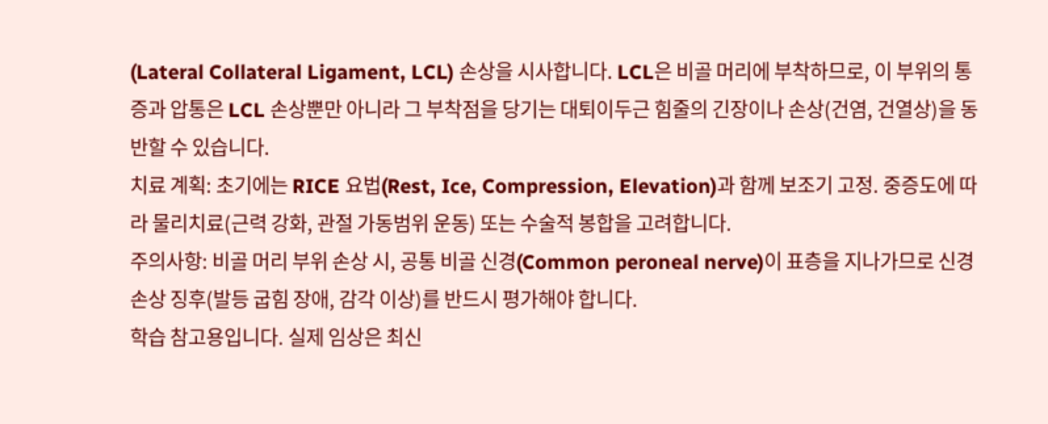(Lateral Collateral Ligament, LCL) 손상을 시사합니다. LCL은 비골 머리에 부착하므로, 이 부위의 통증과 압통은 LCL 손상뿐만 아니라 그 부착점을 당기는 대퇴이두근 힘줄의 긴장이나 손상(건염, 건열상)을 동반할 수 있습니다.
치료 계획: 초기에는 RICE 요법(Rest, Ice, Compression, Elevation)과 함께 보조기 고정. 중증도에 따라 물리치료(근력 강화, 관절 가동범위 운동) 또는 수술적 봉합을 고려합니다.
주의사항: 비골 머리 부위 손상 시, 공통 비골 신경(Common peroneal nerve)이 표층을 지나가므로 신경 손상 징후(발등 굽힘 장애, 감각 이상)를 반드시 평가해야 합니다.
학습 참고용입니다. 실제 임상은 최신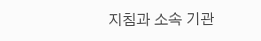지침과 소속 기관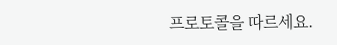프로토콜을 따르세요.